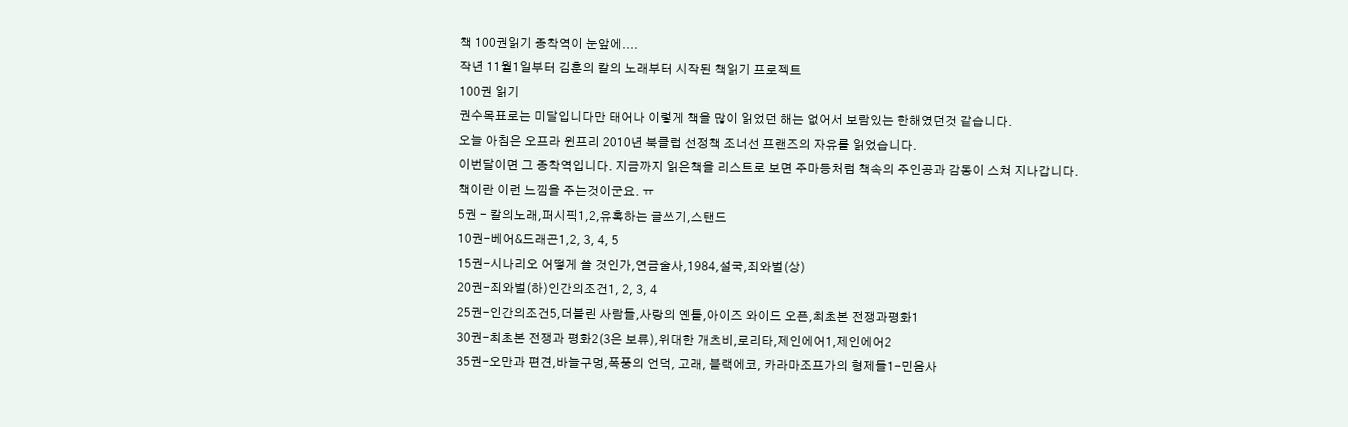책 100권읽기 종착역이 눈앞에....
작년 11월1일부터 김훈의 칼의 노래부터 시작된 책읽기 프로젝트
100권 읽기
권수목표로는 미달입니다만 태어나 이렇게 책을 많이 읽었던 해는 없어서 보람있는 한해였던것 같습니다.
오늘 아침은 오프라 윈프리 2010년 북클럽 선정책 조너선 프랜즈의 자유를 읽었습니다.
이번달이면 그 종착역입니다. 지금까지 읽은책을 리스트로 보면 주마등처럼 책속의 주인공과 감동이 스쳐 지나갑니다.
책이란 이런 느낌을 주는것이군요. ㅠ
5권 - 칼의노래,퍼시픽1,2,유혹하는 글쓰기,스탠드
10권-베어&드래곤1,2, 3, 4, 5
15권-시나리오 어떻게 쓸 것인가,연금술사,1984,설국,죄와벌(상)
20권-죄와벌(하)인간의조건1, 2, 3, 4
25권-인간의조건5,더블린 사람들,사랑의 옌틀,아이즈 와이드 오픈,최초본 전쟁과평화1
30권-최초본 전쟁과 평화2(3은 보류),위대한 개츠비,로리타,제인에어1,제인에어2
35권-오만과 편견,바늘구멍,폭풍의 언덕, 고래, 블랙에코, 카라마조프가의 형제들1-민음사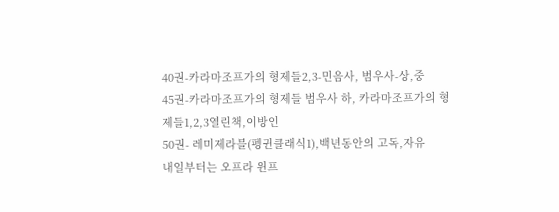40권-카라마조프가의 형제들2,3-민음사, 범우사-상,중
45권-카라마조프가의 형제들 범우사 하, 카라마조프가의 형제들1,2,3열린책,이방인
50권- 레미제라블(펭귄클래식1),백년동안의 고독,자유
내일부터는 오프라 윈프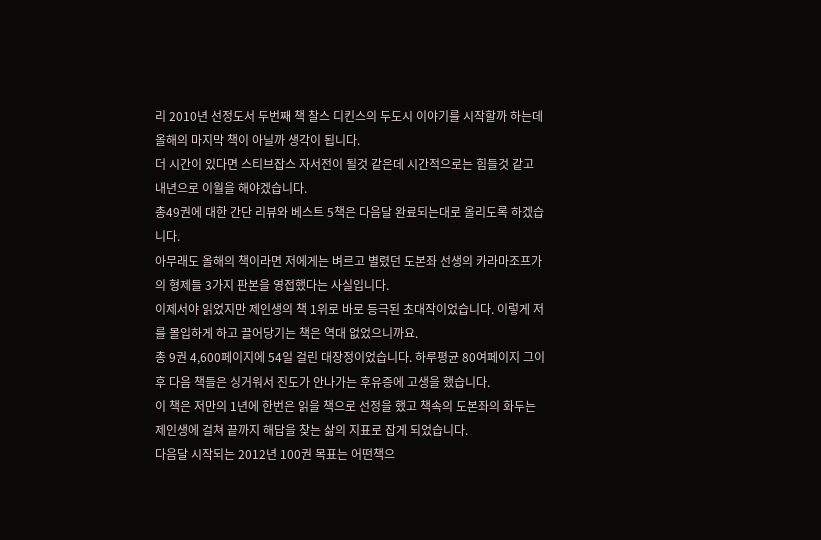리 2010년 선정도서 두번째 책 찰스 디킨스의 두도시 이야기를 시작할까 하는데 올해의 마지막 책이 아닐까 생각이 됩니다.
더 시간이 있다면 스티브잡스 자서전이 될것 같은데 시간적으로는 힘들것 같고 내년으로 이월을 해야겠습니다.
총49권에 대한 간단 리뷰와 베스트 5책은 다음달 완료되는대로 올리도록 하겠습니다.
아무래도 올해의 책이라면 저에게는 벼르고 별렸던 도본좌 선생의 카라마조프가의 형제들 3가지 판본을 영접했다는 사실입니다.
이제서야 읽었지만 제인생의 책 1위로 바로 등극된 초대작이었습니다. 이렇게 저를 몰입하게 하고 끌어당기는 책은 역대 없었으니까요.
총 9권 4,600페이지에 54일 걸린 대장정이었습니다. 하루평균 80여페이지 그이후 다음 책들은 싱거워서 진도가 안나가는 후유증에 고생을 했습니다.
이 책은 저만의 1년에 한번은 읽을 책으로 선정을 했고 책속의 도본좌의 화두는 제인생에 걸쳐 끝까지 해답을 찾는 삶의 지표로 잡게 되었습니다.
다음달 시작되는 2012년 100권 목표는 어떤책으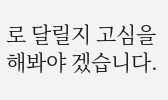로 달릴지 고심을 해봐야 겠습니다.